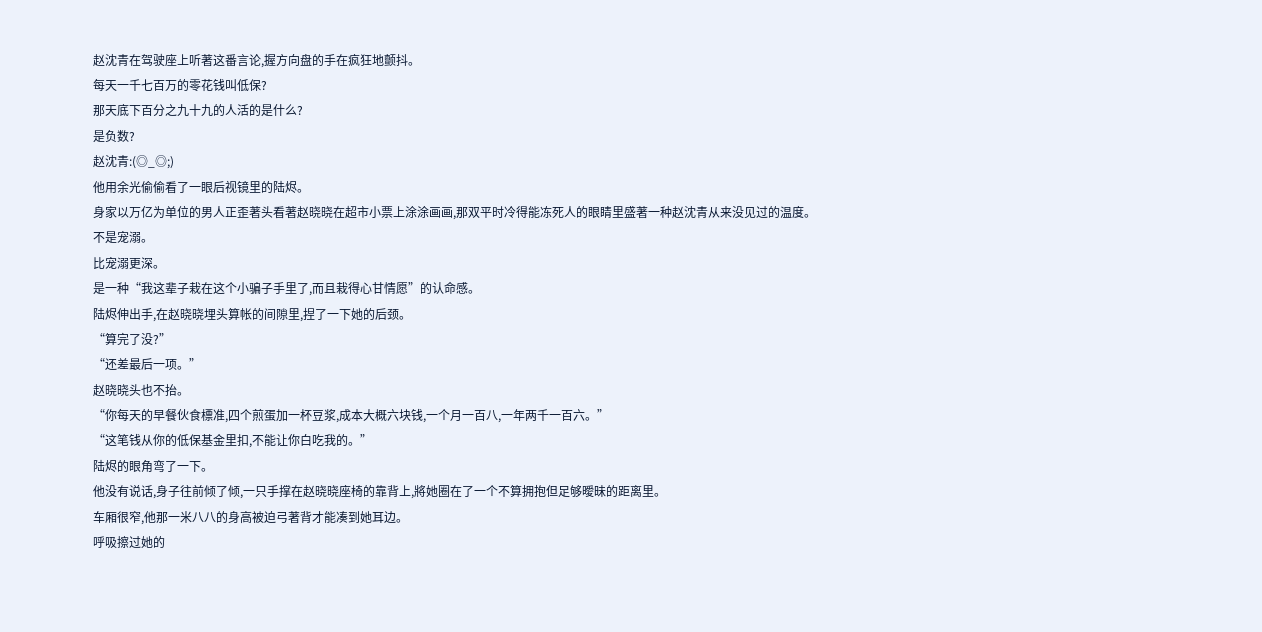赵沈青在驾驶座上听著这番言论,握方向盘的手在疯狂地颤抖。
每天一千七百万的零花钱叫低保?
那天底下百分之九十九的人活的是什么?
是负数?
赵沈青:(◎_◎;)
他用余光偷偷看了一眼后视镜里的陆烬。
身家以万亿为单位的男人正歪著头看著赵晓晓在超市小票上涂涂画画,那双平时冷得能冻死人的眼睛里盛著一种赵沈青从来没见过的温度。
不是宠溺。
比宠溺更深。
是一种“我这辈子栽在这个小骗子手里了,而且栽得心甘情愿”的认命感。
陆烬伸出手,在赵晓晓埋头算帐的间隙里,捏了一下她的后颈。
“算完了没?”
“还差最后一项。”
赵晓晓头也不抬。
“你每天的早餐伙食標准,四个煎蛋加一杯豆浆,成本大概六块钱,一个月一百八,一年两千一百六。”
“这笔钱从你的低保基金里扣,不能让你白吃我的。”
陆烬的眼角弯了一下。
他没有说话,身子往前倾了倾,一只手撑在赵晓晓座椅的靠背上,將她圈在了一个不算拥抱但足够曖昧的距离里。
车厢很窄,他那一米八八的身高被迫弓著背才能凑到她耳边。
呼吸擦过她的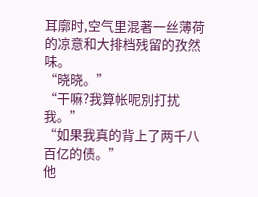耳廓时,空气里混著一丝薄荷的凉意和大排档残留的孜然味。
“晓晓。”
“干嘛?我算帐呢別打扰我。”
“如果我真的背上了两千八百亿的债。”
他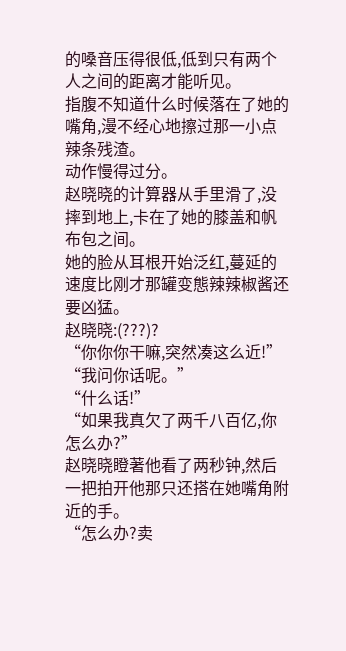的嗓音压得很低,低到只有两个人之间的距离才能听见。
指腹不知道什么时候落在了她的嘴角,漫不经心地擦过那一小点辣条残渣。
动作慢得过分。
赵晓晓的计算器从手里滑了,没摔到地上,卡在了她的膝盖和帆布包之间。
她的脸从耳根开始泛红,蔓延的速度比刚才那罐变態辣辣椒酱还要凶猛。
赵晓晓:(???)?
“你你你干嘛,突然凑这么近!”
“我问你话呢。”
“什么话!”
“如果我真欠了两千八百亿,你怎么办?”
赵晓晓瞪著他看了两秒钟,然后一把拍开他那只还搭在她嘴角附近的手。
“怎么办?卖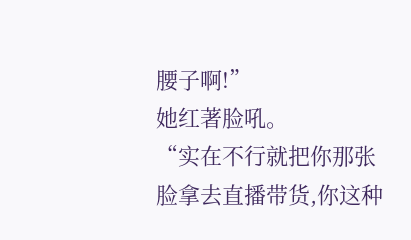腰子啊!”
她红著脸吼。
“实在不行就把你那张脸拿去直播带货,你这种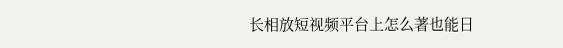长相放短视频平台上怎么著也能日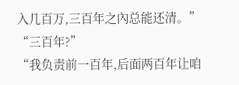入几百万,三百年之內总能还清。”
“三百年?”
“我负责前一百年,后面两百年让咱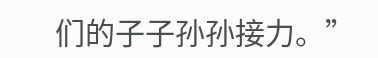们的子子孙孙接力。”